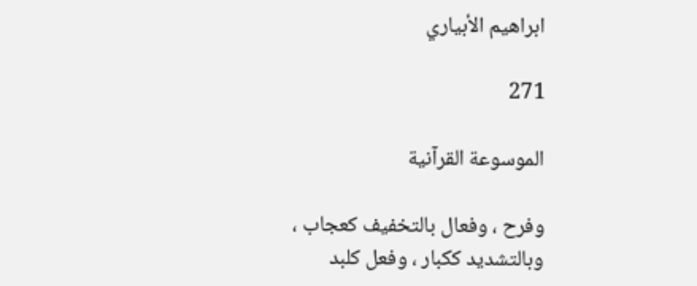ابراهيم الأبياري

271

الموسوعة القرآنية

وفرح ، وفعال بالتخفيف كعجاب ، وبالتشديد ككبار ، وفعل كلبد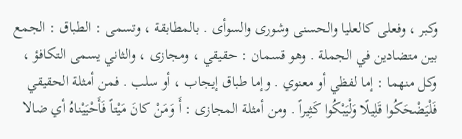وكبر ، وفعلى كالعليا والحسنى وشورى والسوأى . بالمطابقة ، وتسمى : الطباق : الجمع بين متضادين في الجملة . وهو قسمان : حقيقي ، ومجازى ، والثاني يسمى التكافؤ ، وكل منهما : إما لفظي أو معنوي . وإما طباق إيجاب ، أو سلب . فمن أمثلة الحقيقي فَلْيَضْحَكُوا قَلِيلًا وَلْيَبْكُوا كَثِيراً . ومن أمثلة المجازى : أَ وَمَنْ كانَ مَيْتاً فَأَحْيَيْناهُ أي ضالا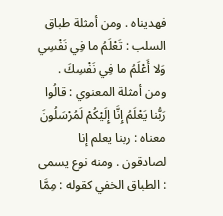فهديناه . ومن أمثلة طباق السلب : تَعْلَمُ ما فِي نَفْسِي وَلا أَعْلَمُ ما فِي نَفْسِكَ . ومن أمثلة المعنوي : قالُوا رَبُّنا يَعْلَمُ إِنَّا إِلَيْكُمْ لَمُرْسَلُونَ معناه : ربنا يعلم إنا لصادقون . ومنه نوع يسمى : الطباق الخفي كقوله : مِمَّا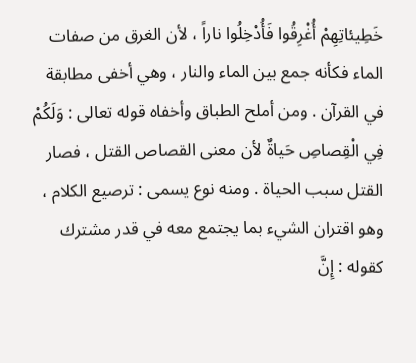خَطِيئاتِهِمْ أُغْرِقُوا فَأُدْخِلُوا ناراً ، لأن الغرق من صفات الماء فكأنه جمع بين الماء والنار ، وهي أخفى مطابقة في القرآن . ومن أملح الطباق وأخفاه قوله تعالى : وَلَكُمْ فِي الْقِصاصِ حَياةٌ لأن معنى القصاص القتل ، فصار القتل سبب الحياة . ومنه نوع يسمى : ترصيع الكلام ، وهو اقتران الشيء بما يجتمع معه في قدر مشترك كقوله : إِنَّ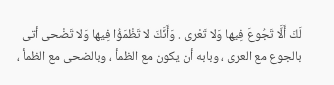لَكَ أَلَّا تَجُوعَ فِيها وَلا تَعْرى . وَأَنَّكَ لا تَظْمَؤُا فِيها وَلا تَضْحى أتى بالجوع مع العرى ، وبابه أن يكون مع الظمأ ، وبالضحى مع الظمأ ،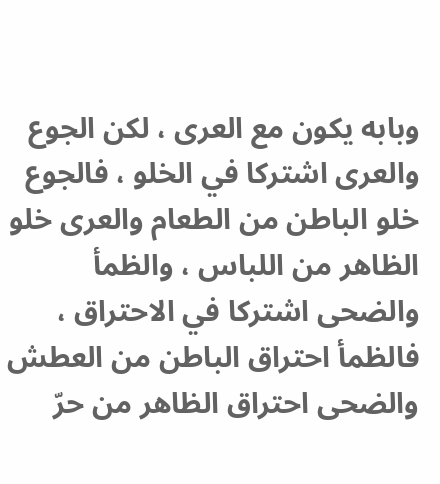وبابه يكون مع العرى ، لكن الجوع والعرى اشتركا في الخلو ، فالجوع خلو الباطن من الطعام والعرى خلو الظاهر من اللباس ، والظمأ والضحى اشتركا في الاحتراق ، فالظمأ احتراق الباطن من العطش والضحى احتراق الظاهر من حرّ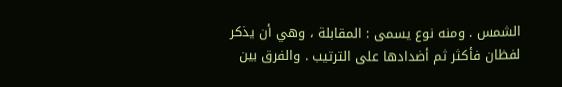الشمس . ومنه نوع يسمى : المقابلة ، وهي أن يذكر لفظان فأكثر ثم أضدادها على الترتيب . والفرق بين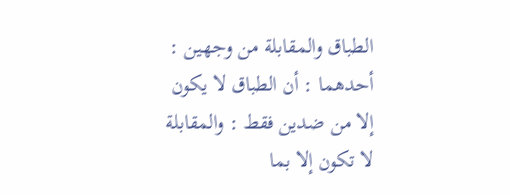الطباق والمقابلة من وجهين : أحدهما : أن الطباق لا يكون إلا من ضدين فقط : والمقابلة لا تكون إلا بما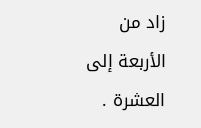زاد من الأربعة إلى العشرة .